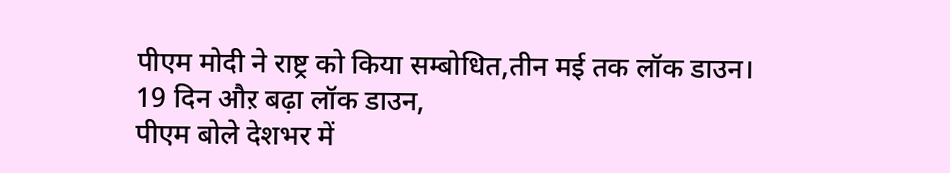पीएम मोदी ने राष्ट्र को किया सम्बोधित,तीन मई तक लॉक डाउन।
19 दिन औऱ बढ़ा लॉक डाउन,
पीएम बोले देशभर में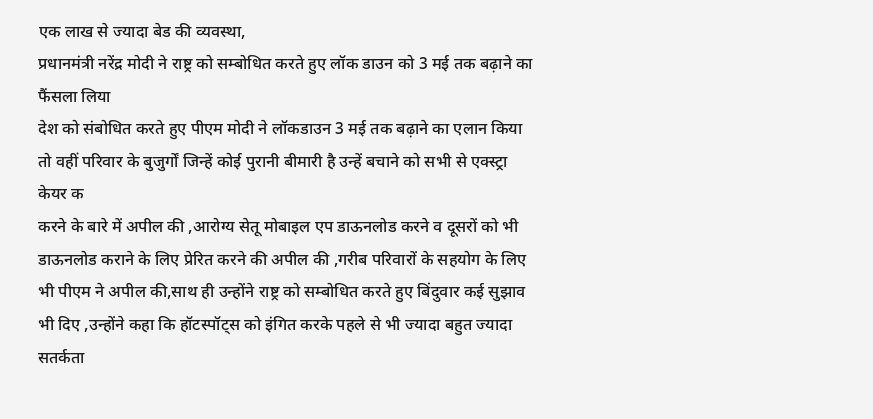एक लाख से ज्यादा बेड की व्यवस्था,
प्रधानमंत्री नरेंद्र मोदी ने राष्ट्र को सम्बोधित करते हुए लॉक डाउन को 3 मई तक बढ़ाने का फैंसला लिया
देश को संबोधित करते हुए पीएम मोदी ने लॉकडाउन 3 मई तक बढ़ाने का एलान किया तो वहीं परिवार के बुजुर्गों जिन्हें कोई पुरानी बीमारी है उन्हें बचाने को सभी से एक्स्ट्रा केयर क
करने के बारे में अपील की ,आरोग्य सेतू मोबाइल एप डाऊनलोड करने व दूसरों को भी डाऊनलोड कराने के लिए प्रेरित करने की अपील की ,गरीब परिवारों के सहयोग के लिए भी पीएम ने अपील की,साथ ही उन्होंने राष्ट्र को सम्बोधित करते हुए बिंदुवार कई सुझाव भी दिए ,उन्होंने कहा कि हॉटस्पॉट्स को इंगित करके पहले से भी ज्यादा बहुत ज्यादा सतर्कता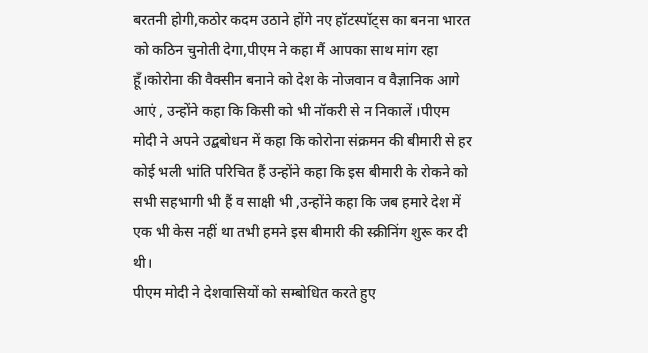बरतनी होगी,कठोर कदम उठाने होंगे नए हॉटस्पॉट्स का बनना भारत को कठिन चुनोती देगा,पीएम ने कहा मैं आपका साथ मांग रहा हूँ।कोरोना की वैक्सीन बनाने को देश के नोजवान व वैज्ञानिक आगे आएं , उन्होंने कहा कि किसी को भी नॉकरी से न निकालें ।पीएम मोदी ने अपने उद्बबोधन में कहा कि कोरोना संक्रमन की बीमारी से हर कोई भली भांति परिचित हैं उन्होंने कहा कि इस बीमारी के रोकने को सभी सहभागी भी हैं व साक्षी भी ,उन्होंने कहा कि जब हमारे देश में एक भी केस नहीं था तभी हमने इस बीमारी की स्क्रीनिंग शुरू कर दी थी।
पीएम मोदी ने देशवासियों को सम्बोधित करते हुए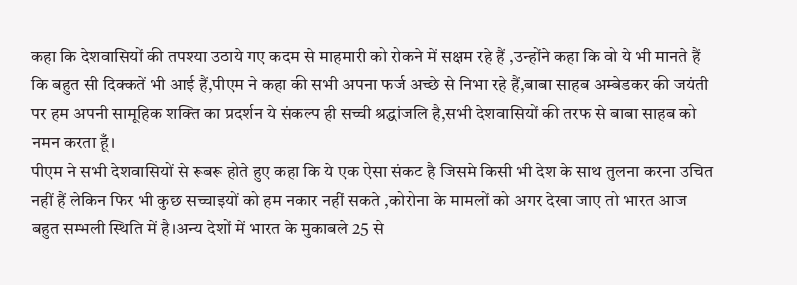कहा कि देशवासियों की तपश्या उठाये गए कदम से माहमारी को रोकने में सक्षम रहे हैं ,उन्होंने कहा कि वो ये भी मानते हैं कि बहुत सी दिक्कतें भी आई हैं,पीएम ने कहा की सभी अपना फर्ज अच्छे से निभा रहे हैं,बाबा साहब अम्बेडकर की जयंती पर हम अपनी सामूहिक शक्ति का प्रदर्शन ये संकल्प ही सच्ची श्रद्धांजलि है,सभी देशवासियों की तरफ से बाबा साहब को नमन करता हूँ।
पीएम ने सभी देशवासियों से रूबरू होते हुए कहा कि ये एक ऐसा संकट है जिसमे किसी भी देश के साथ तुलना करना उचित नहीं हैं लेकिन फिर भी कुछ सच्चाइयों को हम नकार नहीं सकते ,कोरोना के मामलों को अगर देखा जाए तो भारत आज बहुत सम्भली स्थिति में है।अन्य देशों में भारत के मुकाबले 25 से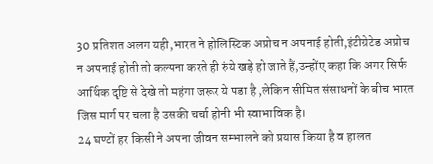30 प्रतिशत अलग यही,भारत ने होलिस्टिक अप्रोच न अपनाई होती,इंटीग्रेटेड अप्रोच न अपनाई होती तो कल्पना करते ही रुंये खड़े हो जाते हैं,उन्होंए कहा कि अगर सिर्फ आर्थिक दृष्टि से देखे तो महंगा जरूर ये पडा है ,लेकिन सीमित संसाधनों के बीच भारत जिस मार्ग पर चला है उसकी चर्चा होनी भी स्वाभाविक है।
24 घण्टों हर किसी ने अपना जीवन सम्भालने को प्रयास किया है व हालत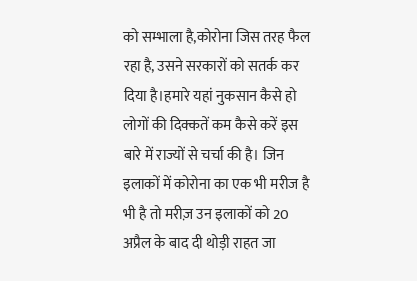को सम्भाला है,कोरोना जिस तरह फैल रहा है, उसने सरकारों को सतर्क कर दिया है।हमारे यहां नुकसान कैसे हो लोगों की दिक्कतें कम कैसे करें इस बारे में राज्यों से चर्चा की है। जिन इलाकों में कोरोना का एक भी मरीज है भी है तो मरीज़ उन इलाकों को 20 अप्रैल के बाद दी थोड़ी राहत जा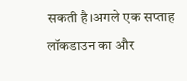सकती है।अगले एक सप्ताह लॉकडाउन का और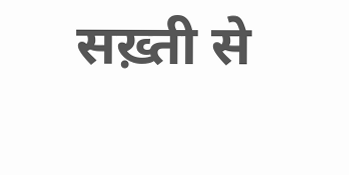सख़्ती से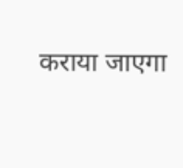कराया जाएगा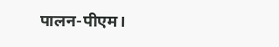पालन-पीएम।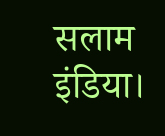सलाम इंडिया।